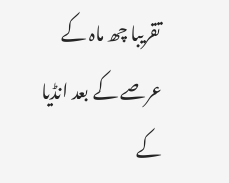تقریبا چھ ماہ کے عرصے کے بعد انڈیا کے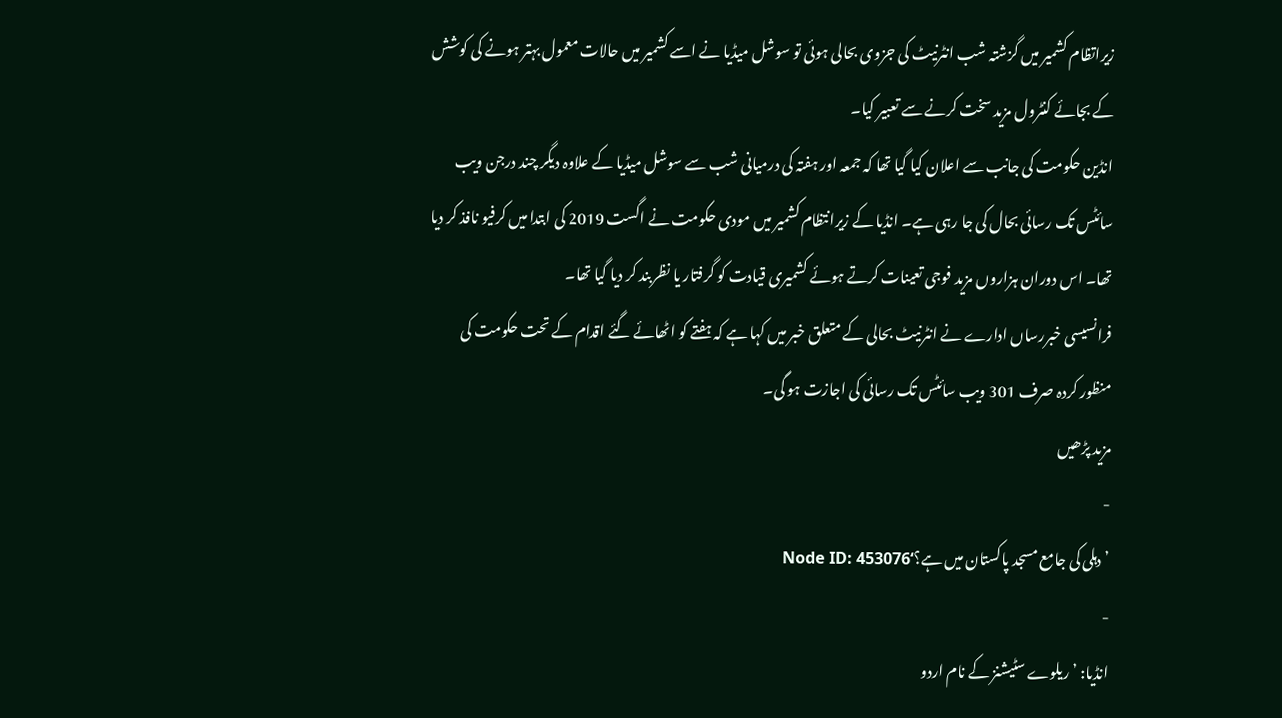زیراتظام کشمیر میں گزشتہ شب انٹرنیٹ کی جزوی بحالی ہوئی تو سوشل میڈیا نے اسے کشمیر میں حالات معمول بہتر ہونے کی کوشش کے بجائے کنٹرول مزید سخت کرنے سے تعبیر کیا۔
انڈین حکومت کی جانب سے اعلان کیا گیا تھا کہ جمعہ اور ہفتہ کی درمیانی شب سے سوشل میڈیا کے علاوہ دیگر چند درجن ویب سائٹس تک رسائی بحال کی جا رہی ہے۔ انڈیا کے زیرانتظام کشمیر میں مودی حکومت نے اگست 2019 کی ابتدا میں کرفیو نافذ کر دیا تھا۔ اس دوران ہزاروں مزید فوجی تعینات کرتے ہوئے کشمیری قیادت کو گرفتار یا نظربند کر دیا گیا تھا۔
فرانسیسی خبررساں ادارے نے انٹرنیٹ بحالی کے متعلق خبر میں کہا ہے کہ ہفتے کو اٹھائے گئے اقدام کے تحت حکومت کی منظور کردہ صرف 301 ویب سائٹس تک رسائی کی اجازت ہو گی۔
مزید پڑھیں
-
’دہلی کی جامع مسجد پاکستان میں ہے؟‘Node ID: 453076
-
انڈیا: ’ریلوے سٹیشنز کے نام اردو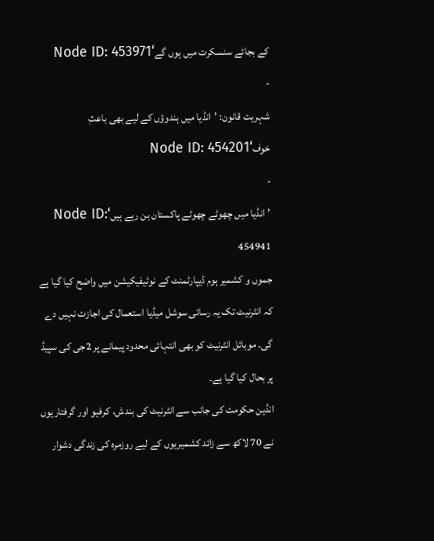کے بجائے سنسکرت میں ہوں گے‘Node ID: 453971
-
شہریت قانون: ’انڈیا میں ہندوؤں کے لیے بھی باعثِ خوف‘Node ID: 454201
-
’انڈیا میں چھوٹے چھوٹے پاکستان بن رہے ہیں‘Node ID: 454941
جموں و کشمیر ہوم ڈیپارٹمنٹ کے نوٹیفیکیشن میں واضح کیا گیا ہے کہ انٹرنیٹ تک یہ رسائی سوشل میڈیا استعمال کی اجازت نہیں دے گی۔ موبائل انٹرنیٹ کو بھی انتہائی محدود پیمانے پر 2جی کی سپیڈ پر بحال کیا گیا ہے۔
انڈین حکومت کی جانب سے انٹرنیٹ کی بندش، کرفیو اور گرفتاریوں نے 70 لاکھ سے زائد کشمیریوں کے لیے روزمرہ کی زندگی دشوار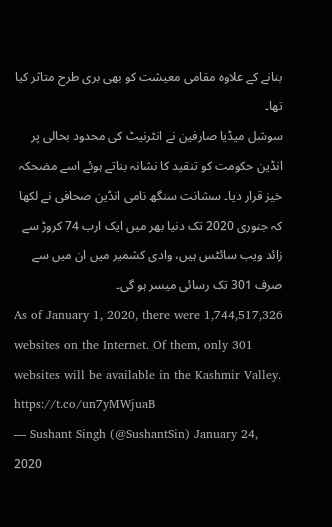بنانے کے علاوہ مقامی معیشت کو بھی بری طرح متاثر کیا تھا۔
سوشل میڈیا صارفین نے انٹرنیٹ کی محدود بحالی پر انڈین حکومت کو تنقید کا نشانہ بناتے ہوئے اسے مضحکہ خیز قرار دیا۔ سشانت سنگھ نامی انڈین صحافی نے لکھا کہ جنوری 2020 تک دنیا بھر میں ایک ارب 74 کروڑ سے زائد ویب سائٹس ہیں، وادی کشمیر میں ان میں سے صرف 301 تک رسائی میسر ہو گی۔
As of January 1, 2020, there were 1,744,517,326 websites on the Internet. Of them, only 301 websites will be available in the Kashmir Valley. https://t.co/un7yMWjuaB
— Sushant Singh (@SushantSin) January 24, 2020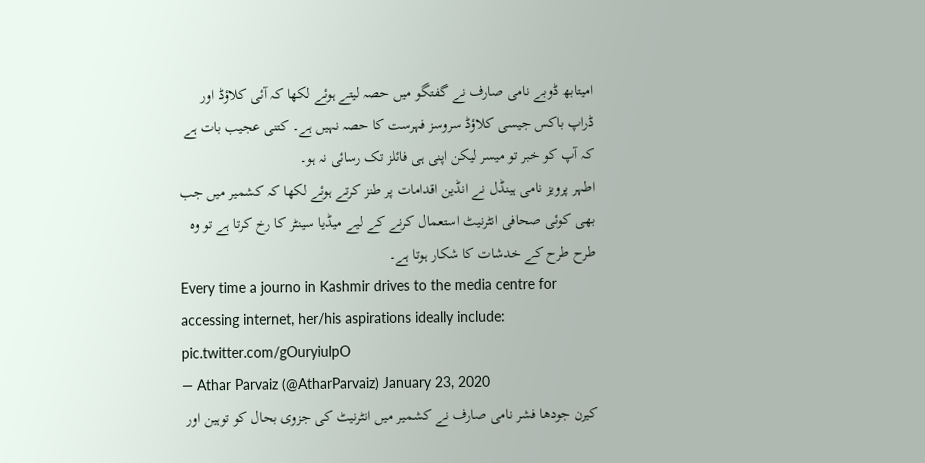امیتابھ ڈوبے نامی صارف نے گفتگو میں حصہ لیتے ہوئے لکھا کہ آئی کلاؤڈ اور ڈراپ باکس جیسی کلاؤڈ سروسز فہرست کا حصہ نہیں ہے۔ کتنی عجیب بات ہے کہ آپ کو خبر تو میسر لیکن اپنی ہی فائلز تک رسائی نہ ہو۔
اطہر پرویز نامی ہینڈل نے انڈین اقدامات پر طنز کرتے ہوئے لکھا کہ کشمیر میں جب بھی کوئی صحافی انٹرنیٹ استعمال کرنے کے لیے میڈیا سینٹر کا رخ کرتا ہے تو وہ طرح طرح کے خدشات کا شکار ہوتا ہے۔
Every time a journo in Kashmir drives to the media centre for accessing internet, her/his aspirations ideally include: pic.twitter.com/gOuryiulpO
— Athar Parvaiz (@AtharParvaiz) January 23, 2020
کیرن جودھا فشر نامی صارف نے کشمیر میں انٹرنیٹ کی جزوی بحال کو توہین اور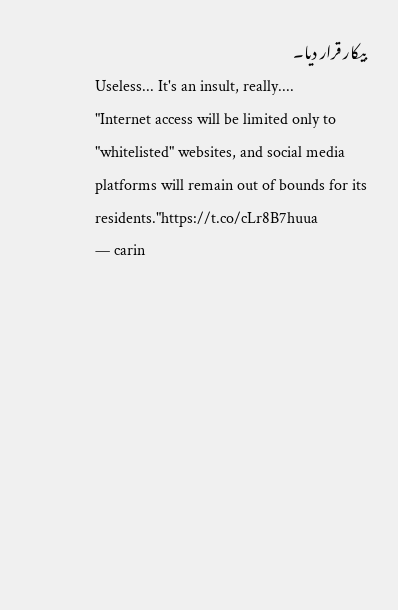بیکار قرار دیا۔
Useless... It's an insult, really....
"Internet access will be limited only to "whitelisted" websites, and social media platforms will remain out of bounds for its residents."https://t.co/cLr8B7huua
— carin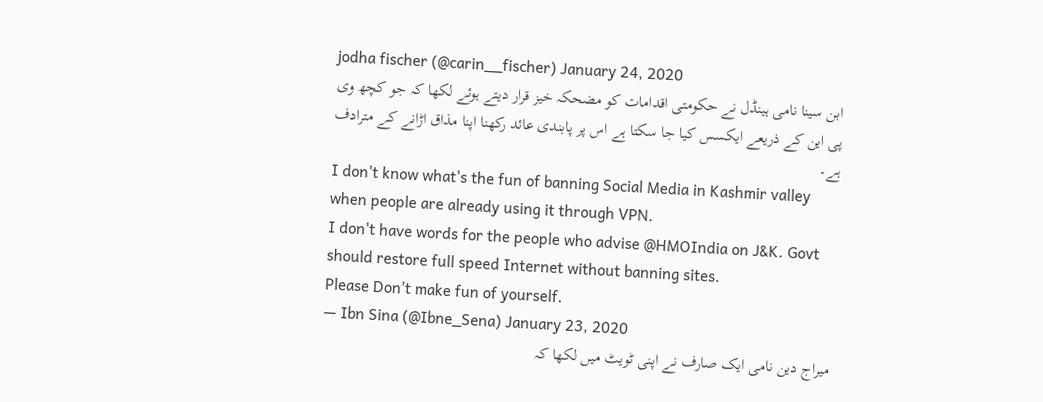jodha fischer (@carin__fischer) January 24, 2020
ابن سینا نامی ہینڈل نے حکومتی اقدامات کو مضحکہ خیز قرار دیتے ہوئے لکھا کہ جو کچھ وی پی این کے ذریعے ایکسس کیا جا سکتا ہے اس پر پابندی عائد رکھنا اپنا مذاق اڑانے کے مترادف ہے۔
I don't know what's the fun of banning Social Media in Kashmir valley when people are already using it through VPN.
I don't have words for the people who advise @HMOIndia on J&K. Govt should restore full speed Internet without banning sites.
Please Don't make fun of yourself.
— Ibn Sina (@Ibne_Sena) January 23, 2020
میراج دین نامی ایک صارف نے اپنی ٹویٹ میں لکھا کہ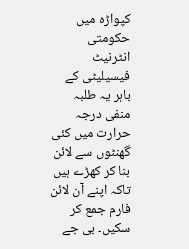کپواڑہ میں حکومتی انٹرنیٹ فیسیلیٹی کے باہر یہ طلبہ منفی درجہ حرارت میں کئی گھنٹوں سے لائن بنا کر کھڑے ہیں تاکہ اپنے آن لائن فارم جمع کر سکیں۔ بی جے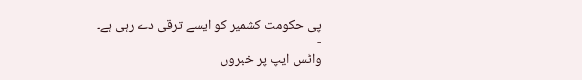پی حکومت کشمیر کو ایسے ترقی دے رہی ہے۔
-
واٹس ایپ پر خبروں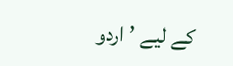کے لیے ’اردو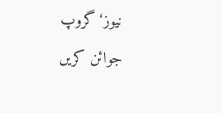نیوز‘ گروپ جوائن کریں